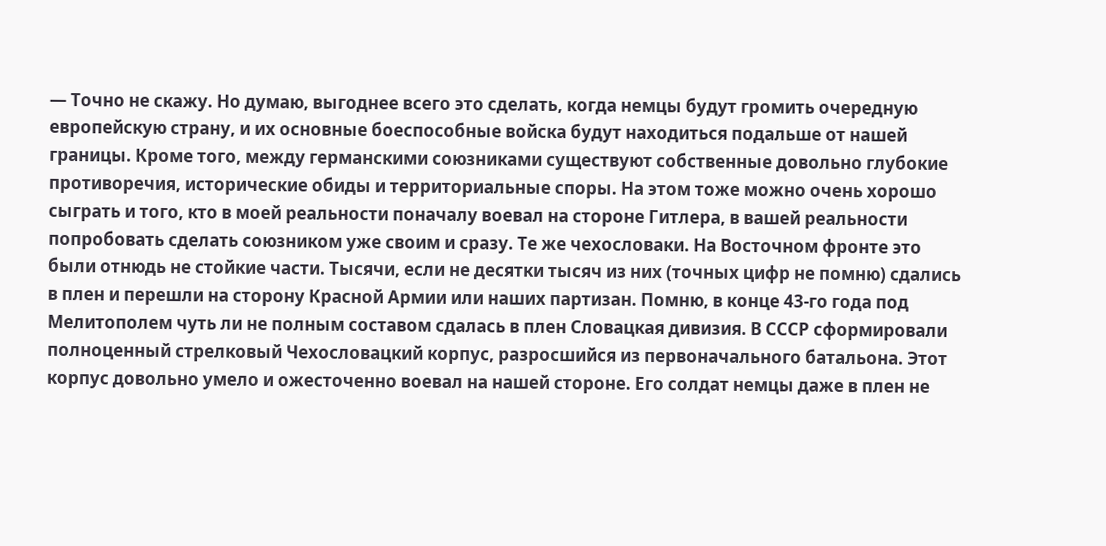— Точно не скажу. Но думаю, выгоднее всего это сделать, когда немцы будут громить очередную европейскую страну, и их основные боеспособные войска будут находиться подальше от нашей границы. Кроме того, между германскими союзниками существуют собственные довольно глубокие противоречия, исторические обиды и территориальные споры. На этом тоже можно очень хорошо сыграть и того, кто в моей реальности поначалу воевал на стороне Гитлера, в вашей реальности попробовать сделать союзником уже своим и сразу. Те же чехословаки. На Восточном фронте это были отнюдь не стойкие части. Тысячи, если не десятки тысяч из них (точных цифр не помню) сдались в плен и перешли на сторону Красной Армии или наших партизан. Помню, в конце 43-го года под Мелитополем чуть ли не полным составом сдалась в плен Словацкая дивизия. В СССР сформировали полноценный стрелковый Чехословацкий корпус, разросшийся из первоначального батальона. Этот корпус довольно умело и ожесточенно воевал на нашей стороне. Его солдат немцы даже в плен не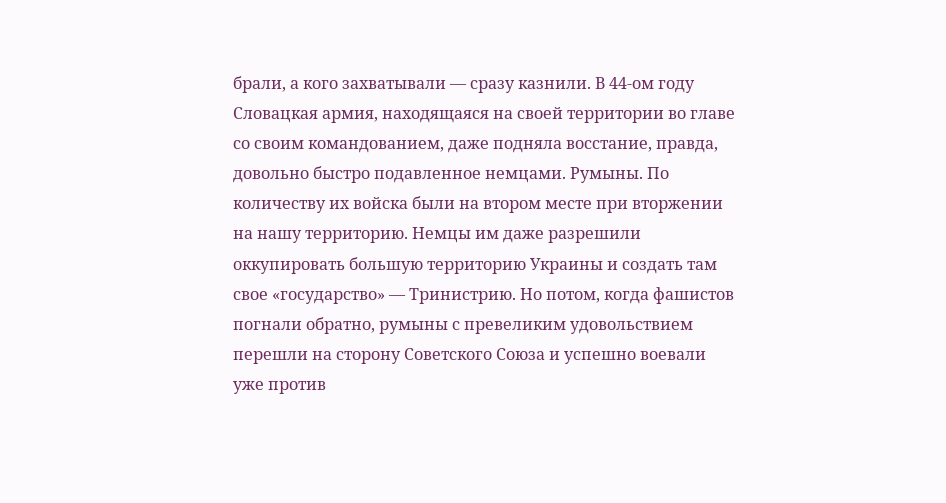брали, а кого захватывали — сразу казнили. В 44-ом году Словацкая армия, находящаяся на своей территории во главе со своим командованием, даже подняла восстание, правда, довольно быстро подавленное немцами. Румыны. По количеству их войска были на втором месте при вторжении на нашу территорию. Немцы им даже разрешили оккупировать большую территорию Украины и создать там свое «государство» — Тринистрию. Но потом, когда фашистов погнали обратно, румыны с превеликим удовольствием перешли на сторону Советского Союза и успешно воевали уже против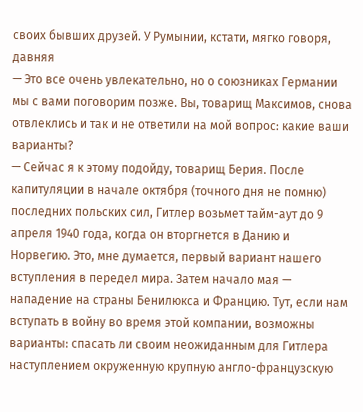своих бывших друзей. У Румынии, кстати, мягко говоря, давняя
— Это все очень увлекательно, но о союзниках Германии мы с вами поговорим позже. Вы, товарищ Максимов, снова отвлеклись и так и не ответили на мой вопрос: какие ваши варианты?
— Сейчас я к этому подойду, товарищ Берия. После капитуляции в начале октября (точного дня не помню) последних польских сил, Гитлер возьмет тайм-аут до 9 апреля 1940 года, когда он вторгнется в Данию и Норвегию. Это, мне думается, первый вариант нашего вступления в передел мира. Затем начало мая — нападение на страны Бенилюкса и Францию. Тут, если нам вступать в войну во время этой компании, возможны варианты: спасать ли своим неожиданным для Гитлера наступлением окруженную крупную англо-французскую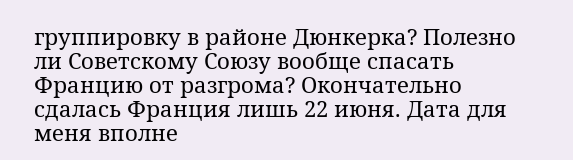группировку в районе Дюнкерка? Полезно ли Советскому Союзу вообще спасать Францию от разгрома? Окончательно сдалась Франция лишь 22 июня. Дата для меня вполне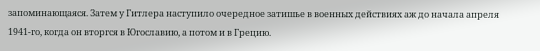запоминающаяся. Затем у Гитлера наступило очередное затишье в военных действиях аж до начала апреля 1941-го, когда он вторгся в Югославию, а потом и в Грецию.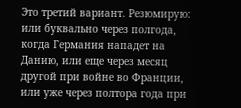Это третий вариант. Резюмирую: или буквально через полгода, когда Германия нападет на Данию, или еще через месяц другой при войне во Франции, или уже через полтора года при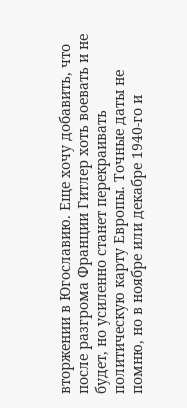вторжении в Югославию. Еще хочу добавить, что после разгрома Франции Гитлер хоть воевать и не будет, но усиленно станет перекраивать политическую карту Европы. Точные даты не помню, но в ноябре или декабре 1940-го и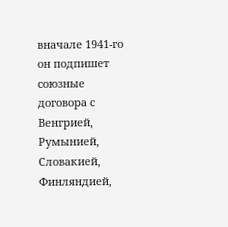вначале 1941-го он подпишет союзные договора с Венгрией, Румынией, Словакией, Финляндией,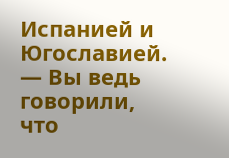Испанией и Югославией.
— Вы ведь говорили, что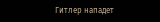Гитлер нападет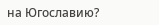на Югославию?